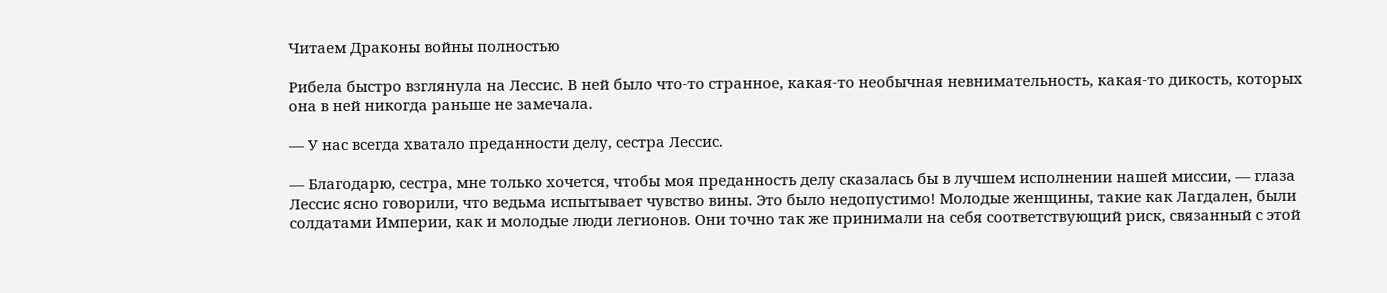Читаем Драконы войны полностью

Рибела быстро взглянула на Лессис. В ней было что-то странное, какая-то необычная невнимательность, какая-то дикость, которых она в ней никогда раньше не замечала.

— У нас всегда хватало преданности делу, сестра Лессис.

— Благодарю, сестра, мне только хочется, чтобы моя преданность делу сказалась бы в лучшем исполнении нашей миссии, — глаза Лессис ясно говорили, что ведьма испытывает чувство вины. Это было недопустимо! Молодые женщины, такие как Лагдален, были солдатами Империи, как и молодые люди легионов. Они точно так же принимали на себя соответствующий риск, связанный с этой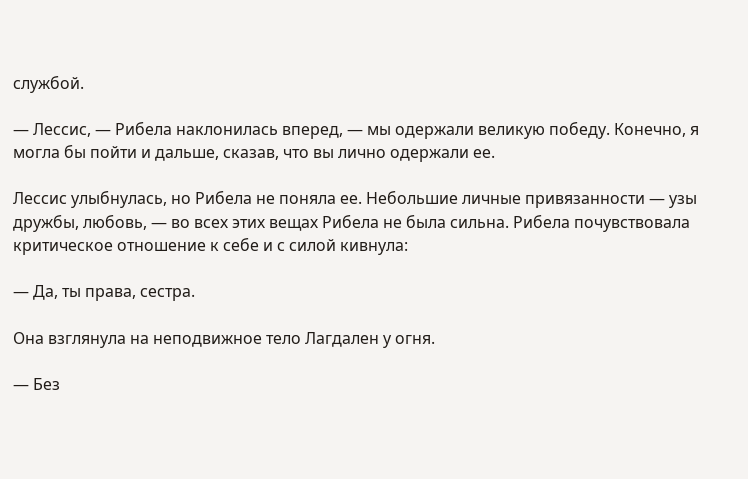службой.

— Лессис, — Рибела наклонилась вперед, — мы одержали великую победу. Конечно, я могла бы пойти и дальше, сказав, что вы лично одержали ее.

Лессис улыбнулась, но Рибела не поняла ее. Небольшие личные привязанности — узы дружбы, любовь, — во всех этих вещах Рибела не была сильна. Рибела почувствовала критическое отношение к себе и с силой кивнула:

— Да, ты права, сестра.

Она взглянула на неподвижное тело Лагдален у огня.

— Без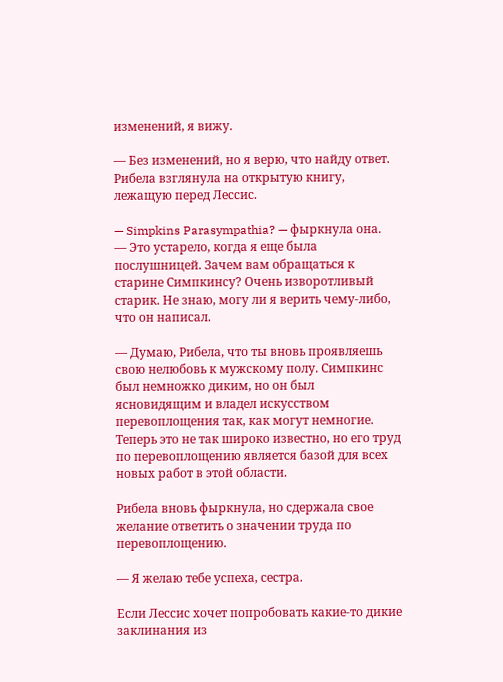изменений, я вижу.

— Без изменений, но я верю, что найду ответ. Рибела взглянула на открытую книгу, лежащую перед Лессис.

— Simpkins Parasympathia? — фыркнула она. — Это устарело, когда я еще была послушницей. Зачем вам обращаться к старине Симпкинсу? Очень изворотливый старик. Не знаю, могу ли я верить чему-либо, что он написал.

— Думаю, Рибела, что ты вновь проявляешь свою нелюбовь к мужскому полу. Симпкинс был немножко диким, но он был ясновидящим и владел искусством перевоплощения так, как могут немногие. Теперь это не так широко известно, но его труд по перевоплощению является базой для всех новых работ в этой области.

Рибела вновь фыркнула, но сдержала свое желание ответить о значении труда по перевоплощению.

— Я желаю тебе успеха, сестра.

Если Лессис хочет попробовать какие-то дикие заклинания из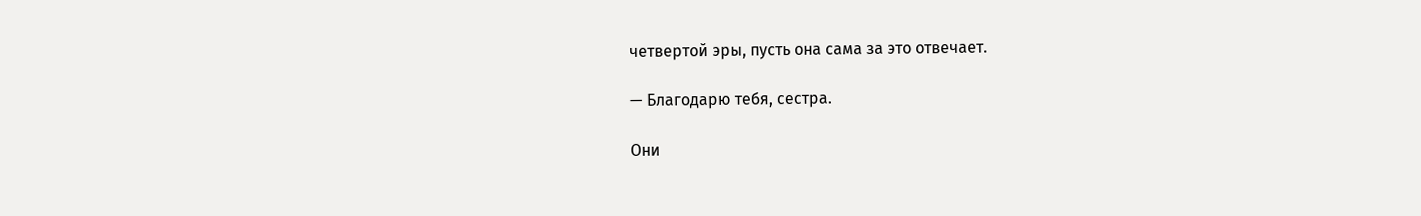четвертой эры, пусть она сама за это отвечает.

— Благодарю тебя, сестра.

Они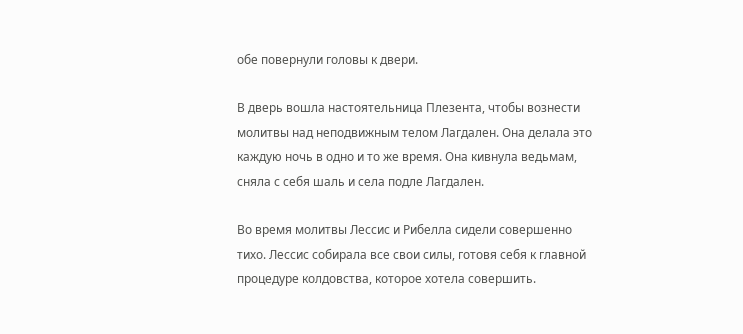обе повернули головы к двери.

В дверь вошла настоятельница Плезента, чтобы вознести молитвы над неподвижным телом Лагдален. Она делала это каждую ночь в одно и то же время. Она кивнула ведьмам, сняла с себя шаль и села подле Лагдален.

Во время молитвы Лессис и Рибелла сидели совершенно тихо. Лессис собирала все свои силы, готовя себя к главной процедуре колдовства, которое хотела совершить.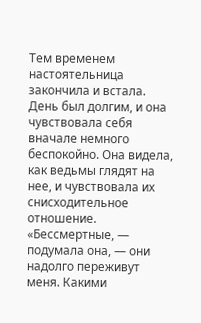Тем временем настоятельница закончила и встала. День был долгим, и она чувствовала себя вначале немного беспокойно. Она видела, как ведьмы глядят на нее, и чувствовала их снисходительное отношение. «Бессмертные, — подумала она, — они надолго переживут меня. Какими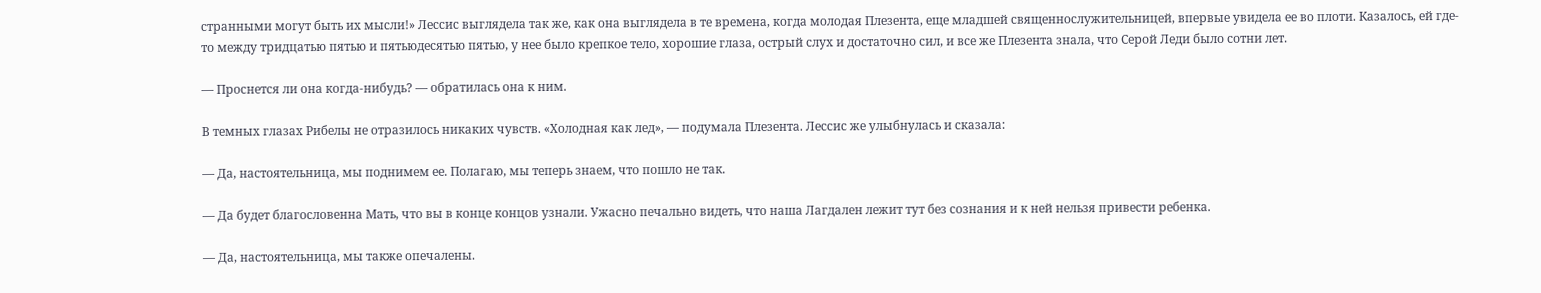странными могут быть их мысли!» Лессис выглядела так же, как она выглядела в те времена, когда молодая Плезента, еще младшей священнослужительницей, впервые увидела ее во плоти. Казалось, ей где-то между тридцатью пятью и пятьюдесятью пятью, у нее было крепкое тело, хорошие глаза, острый слух и достаточно сил, и все же Плезента знала, что Серой Леди было сотни лет.

— Проснется ли она когда-нибудь? — обратилась она к ним.

В темных глазах Рибелы не отразилось никаких чувств. «Холодная как лед», — подумала Плезента. Лессис же улыбнулась и сказала:

— Да, настоятельница, мы поднимем ее. Полагаю, мы теперь знаем, что пошло не так.

— Да будет благословенна Мать, что вы в конце концов узнали. Ужасно печально видеть, что наша Лагдален лежит тут без сознания и к ней нельзя привести ребенка.

— Да, настоятельница, мы также опечалены.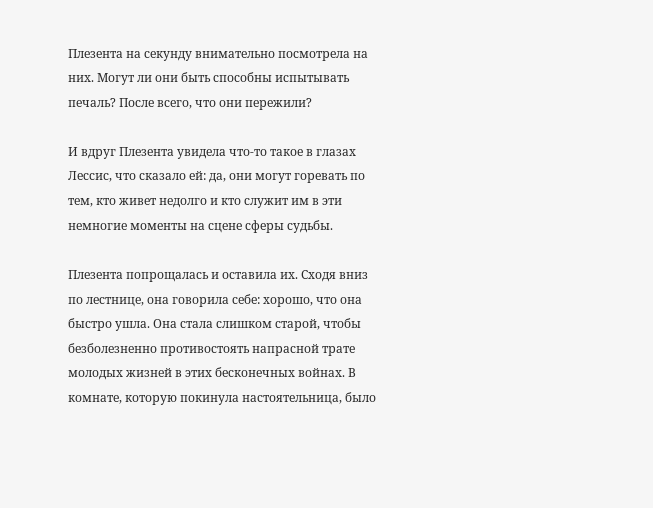Плезента на секунду внимательно посмотрела на них. Могут ли они быть способны испытывать печаль? После всего, что они пережили?

И вдруг Плезента увидела что-то такое в глазах Лессис, что сказало ей: да, они могут горевать по тем, кто живет недолго и кто служит им в эти немногие моменты на сцене сферы судьбы.

Плезента попрощалась и оставила их. Сходя вниз по лестнице, она говорила себе: хорошо, что она быстро ушла. Она стала слишком старой, чтобы безболезненно противостоять напрасной трате молодых жизней в этих бесконечных войнах. В комнате, которую покинула настоятельница, было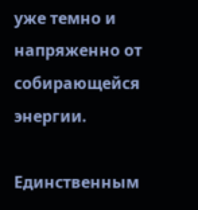уже темно и напряженно от собирающейся энергии.

Единственным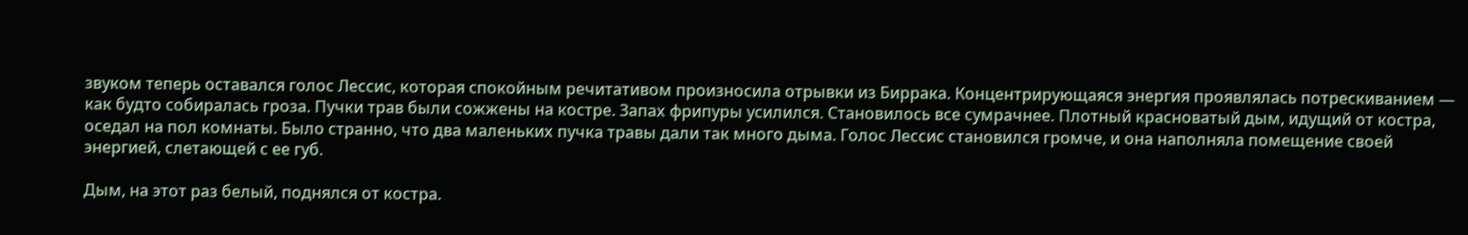звуком теперь оставался голос Лессис, которая спокойным речитативом произносила отрывки из Биррака. Концентрирующаяся энергия проявлялась потрескиванием — как будто собиралась гроза. Пучки трав были сожжены на костре. Запах фрипуры усилился. Становилось все сумрачнее. Плотный красноватый дым, идущий от костра, оседал на пол комнаты. Было странно, что два маленьких пучка травы дали так много дыма. Голос Лессис становился громче, и она наполняла помещение своей энергией, слетающей с ее губ.

Дым, на этот раз белый, поднялся от костра.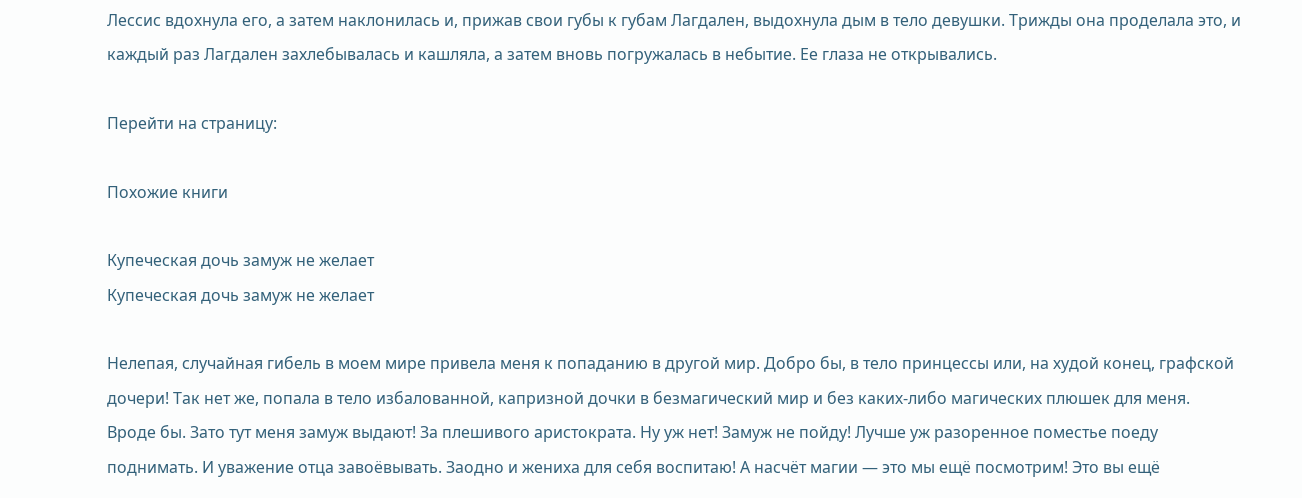Лессис вдохнула его, а затем наклонилась и, прижав свои губы к губам Лагдален, выдохнула дым в тело девушки. Трижды она проделала это, и каждый раз Лагдален захлебывалась и кашляла, а затем вновь погружалась в небытие. Ее глаза не открывались.

Перейти на страницу:

Похожие книги

Купеческая дочь замуж не желает
Купеческая дочь замуж не желает

Нелепая, случайная гибель в моем мире привела меня к попаданию в другой мир. Добро бы, в тело принцессы или, на худой конец, графской дочери! Так нет же, попала в тело избалованной, капризной дочки в безмагический мир и без каких-либо магических плюшек для меня. Вроде бы. Зато тут меня замуж выдают! За плешивого аристократа. Ну уж нет! Замуж не пойду! Лучше уж разоренное поместье поеду поднимать. И уважение отца завоёвывать. Заодно и жениха для себя воспитаю! А насчёт магии — это мы ещё посмотрим! Это вы ещё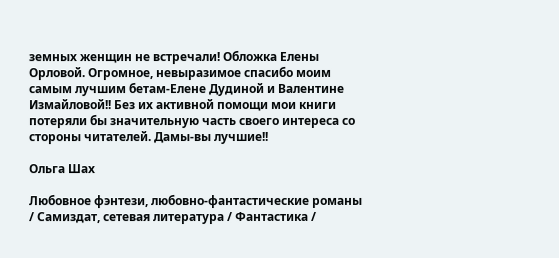земных женщин не встречали! Обложка Елены Орловой. Огромное, невыразимое спасибо моим самым лучшим бетам-Елене Дудиной и Валентине Измайловой!! Без их активной помощи мои книги потеряли бы значительную часть своего интереса со стороны читателей. Дамы-вы лучшие!!

Ольга Шах

Любовное фэнтези, любовно-фантастические романы / Самиздат, сетевая литература / Фантастика /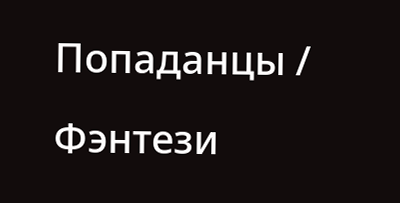Попаданцы / Фэнтези